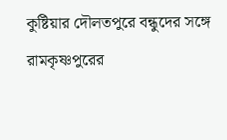কুষ্টিয়ার দৌলতপুরে বন্ধুদের সঙ্গে রামকৃষ্ণপুরের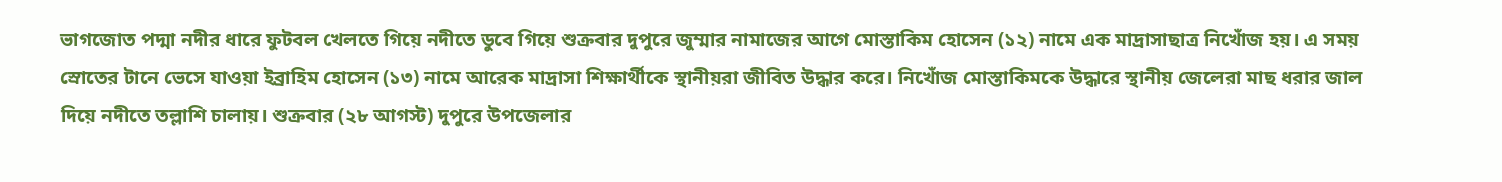ভাগজোত পদ্মা নদীর ধারে ফুটবল খেলতে গিয়ে নদীতে ডুবে গিয়ে শুক্রবার দুপুরে জুম্মার নামাজের আগে মোস্তাকিম হোসেন (১২) নামে এক মাদ্রাসাছাত্র নিখোঁজ হয়। এ সময় স্রোতের টানে ভেসে যাওয়া ইব্রাহিম হোসেন (১৩) নামে আরেক মাদ্রাসা শিক্ষার্থীকে স্থানীয়রা জীবিত উদ্ধার করে। নিখোঁজ মোস্তাকিমকে উদ্ধারে স্থানীয় জেলেরা মাছ ধরার জাল দিয়ে নদীতে তল্লাশি চালায়। শুক্রবার (২৮ আগস্ট) দুপুরে উপজেলার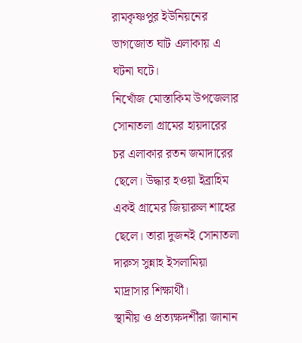রামকৃষ্ণপুর ইউনিয়নের ভাগজোত ঘাট এলাকায় এ ঘটনা ঘটে।
নিখোঁজ মোস্তাকিম উপজেলার সোনাতলা গ্রামের হায়দারের চর এলাকার রতন জমাদারের ছেলে। উদ্ধার হওয়া ইব্রাহিম একই গ্রামের জিয়ারুল শাহের ছেলে। তারা দুজনই সোনাতলা দারুস সুন্নাহ ইসলামিয়া মাদ্রাসার শিক্ষার্থী।
স্থানীয় ও প্রত্যক্ষদর্শীরা জানান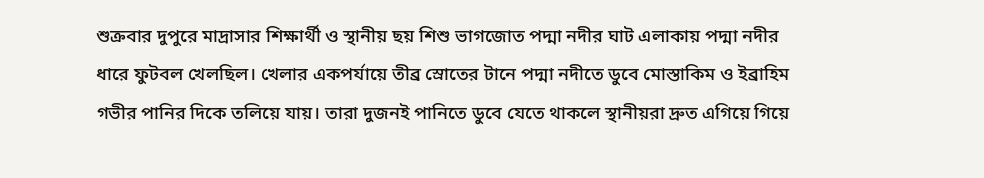শুক্রবার দুপুরে মাদ্রাসার শিক্ষার্থী ও স্থানীয় ছয় শিশু ভাগজোত পদ্মা নদীর ঘাট এলাকায় পদ্মা নদীর ধারে ফুটবল খেলছিল। খেলার একপর্যায়ে তীব্র স্রোতের টানে পদ্মা নদীতে ডুবে মোস্তাকিম ও ইব্রাহিম গভীর পানির দিকে তলিয়ে যায়। তারা দুজনই পানিতে ডুবে যেতে থাকলে স্থানীয়রা দ্রুত এগিয়ে গিয়ে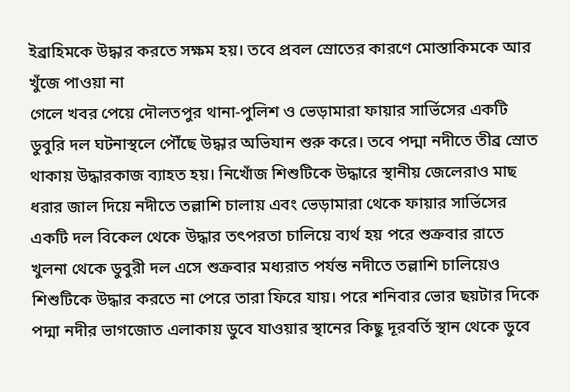ইব্রাহিমকে উদ্ধার করতে সক্ষম হয়। তবে প্রবল স্রোতের কারণে মোস্তাকিমকে আর খুঁজে পাওয়া না
গেলে খবর পেয়ে দৌলতপুর থানা-পুলিশ ও ভেড়ামারা ফায়ার সার্ভিসের একটি ডুবুরি দল ঘটনাস্থলে পৌঁছে উদ্ধার অভিযান শুরু করে। তবে পদ্মা নদীতে তীব্র স্রোত থাকায় উদ্ধারকাজ ব্যাহত হয়। নিখোঁজ শিশুটিকে উদ্ধারে স্থানীয় জেলেরাও মাছ ধরার জাল দিয়ে নদীতে তল্লাশি চালায় এবং ভেড়ামারা থেকে ফায়ার সার্ভিসের একটি দল বিকেল থেকে উদ্ধার তৎপরতা চালিয়ে ব্যর্থ হয় পরে শুক্রবার রাতে খুলনা থেকে ডুবুরী দল এসে শুক্রবার মধ্যরাত পর্যন্ত নদীতে তল্লাশি চালিয়েও শিশুটিকে উদ্ধার করতে না পেরে তারা ফিরে যায়। পরে শনিবার ভোর ছয়টার দিকে পদ্মা নদীর ভাগজোত এলাকায় ডুবে যাওয়ার স্থানের কিছু দূরবর্তি স্থান থেকে ডুবে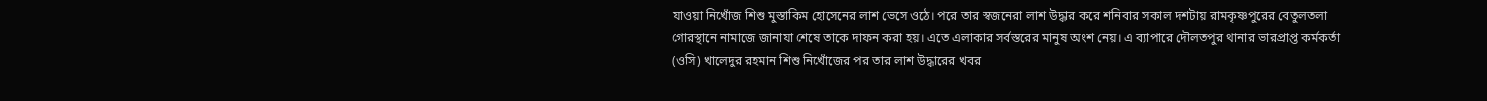যাওয়া নিখোঁজ শিশু মুস্তাকিম হোসেনের লাশ ভেসে ওঠে। পরে তার স্বজনেরা লাশ উদ্ধার করে শনিবার সকাল দশটায় রামকৃষ্ণপুরের বেতুলতলা গোরস্থানে নামাজে জানাযা শেষে তাকে দাফন করা হয়। এতে এলাকার সর্বস্তরের মানুষ অংশ নেয়। এ ব্যাপারে দৌলতপুর থানার ভারপ্রাপ্ত কর্মকর্তা (ওসি) খালেদুর রহমান শিশু নিখোঁজের পর তার লাশ উদ্ধারের খবর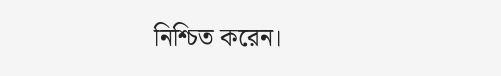নিশ্চিত করেন।